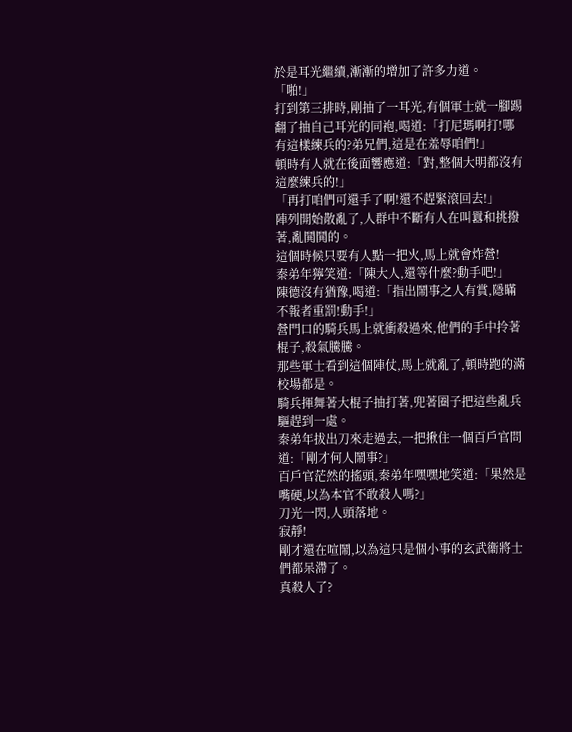於是耳光繼續,漸漸的增加了許多力道。
「啪!」
打到第三排時,剛抽了一耳光,有個軍士就一腳踢翻了抽自己耳光的同袍,喝道:「打尼瑪啊打!哪有這樣練兵的?弟兄們,這是在羞辱咱們!」
頓時有人就在後面響應道:「對,整個大明都沒有這麼練兵的!」
「再打咱們可還手了啊!還不趕緊滾回去!」
陣列開始散亂了,人群中不斷有人在叫囂和挑撥著,亂鬨鬨的。
這個時候只要有人點一把火,馬上就會炸營!
秦弟年獰笑道:「陳大人,還等什麼?動手吧!」
陳德沒有猶豫,喝道:「指出鬧事之人有賞,隱瞞不報者重罰!動手!」
營門口的騎兵馬上就衝殺過來,他們的手中拎著棍子,殺氣騰騰。
那些軍士看到這個陣仗,馬上就亂了,頓時跑的滿校場都是。
騎兵揮舞著大棍子抽打著,兜著圈子把這些亂兵驅趕到一處。
秦弟年拔出刀來走過去,一把揪住一個百戶官問道:「剛才何人鬧事?」
百戶官茫然的搖頭,秦弟年嘿嘿地笑道:「果然是嘴硬,以為本官不敢殺人嗎?」
刀光一閃,人頭落地。
寂靜!
剛才還在喧鬧,以為這只是個小事的玄武衞將士們都呆滯了。
真殺人了?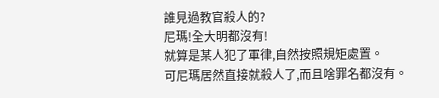誰見過教官殺人的?
尼瑪!全大明都沒有!
就算是某人犯了軍律,自然按照規矩處置。
可尼瑪居然直接就殺人了,而且啥罪名都沒有。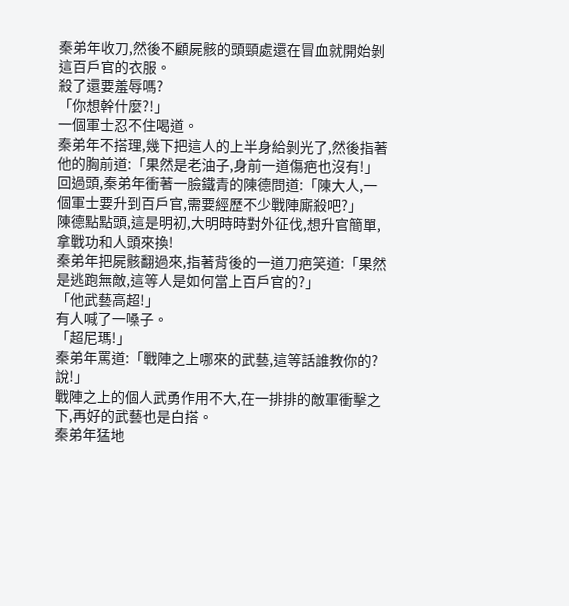秦弟年收刀,然後不顧屍骸的頭頸處還在冒血就開始剝這百戶官的衣服。
殺了還要羞辱嗎?
「你想幹什麼?!」
一個軍士忍不住喝道。
秦弟年不搭理,幾下把這人的上半身給剝光了,然後指著他的胸前道:「果然是老油子,身前一道傷疤也沒有!」
回過頭,秦弟年衝著一臉鐵青的陳德問道:「陳大人,一個軍士要升到百戶官,需要經歷不少戰陣廝殺吧?」
陳德點點頭,這是明初,大明時時對外征伐,想升官簡單,拿戰功和人頭來換!
秦弟年把屍骸翻過來,指著背後的一道刀疤笑道:「果然是逃跑無敵,這等人是如何當上百戶官的?」
「他武藝高超!」
有人喊了一嗓子。
「超尼瑪!」
秦弟年罵道:「戰陣之上哪來的武藝,這等話誰教你的?說!」
戰陣之上的個人武勇作用不大,在一排排的敵軍衝擊之下,再好的武藝也是白搭。
秦弟年猛地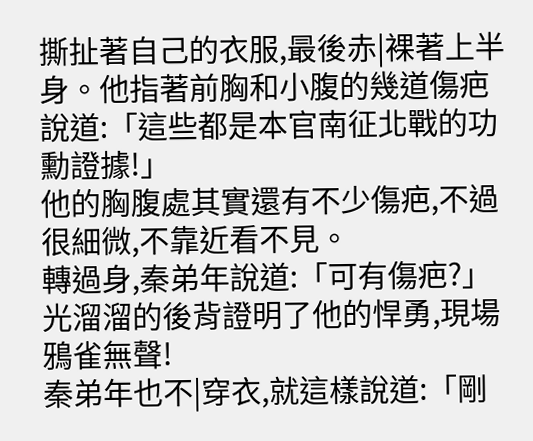撕扯著自己的衣服,最後赤|裸著上半身。他指著前胸和小腹的幾道傷疤說道:「這些都是本官南征北戰的功勳證據!」
他的胸腹處其實還有不少傷疤,不過很細微,不靠近看不見。
轉過身,秦弟年說道:「可有傷疤?」
光溜溜的後背證明了他的悍勇,現場鴉雀無聲!
秦弟年也不|穿衣,就這樣說道:「剛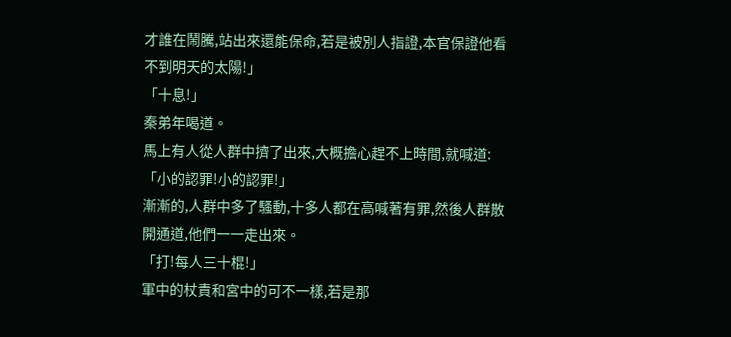才誰在鬧騰,站出來還能保命,若是被別人指證,本官保證他看不到明天的太陽!」
「十息!」
秦弟年喝道。
馬上有人從人群中擠了出來,大概擔心趕不上時間,就喊道:「小的認罪!小的認罪!」
漸漸的,人群中多了騷動,十多人都在高喊著有罪,然後人群散開通道,他們一一走出來。
「打!每人三十棍!」
軍中的杖責和宮中的可不一樣,若是那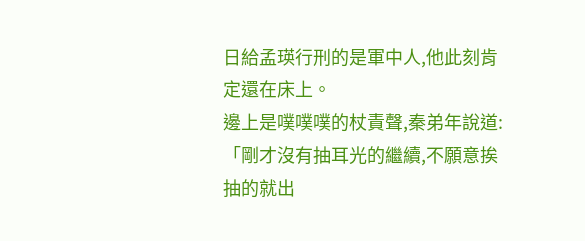日給孟瑛行刑的是軍中人,他此刻肯定還在床上。
邊上是噗噗噗的杖責聲,秦弟年說道:「剛才沒有抽耳光的繼續,不願意挨抽的就出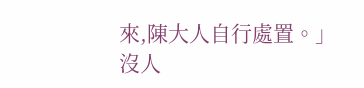來,陳大人自行處置。」
沒人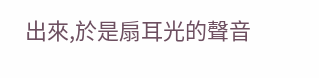出來,於是扇耳光的聲音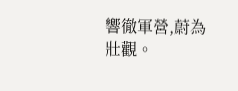響徹軍營,蔚為壯觀。